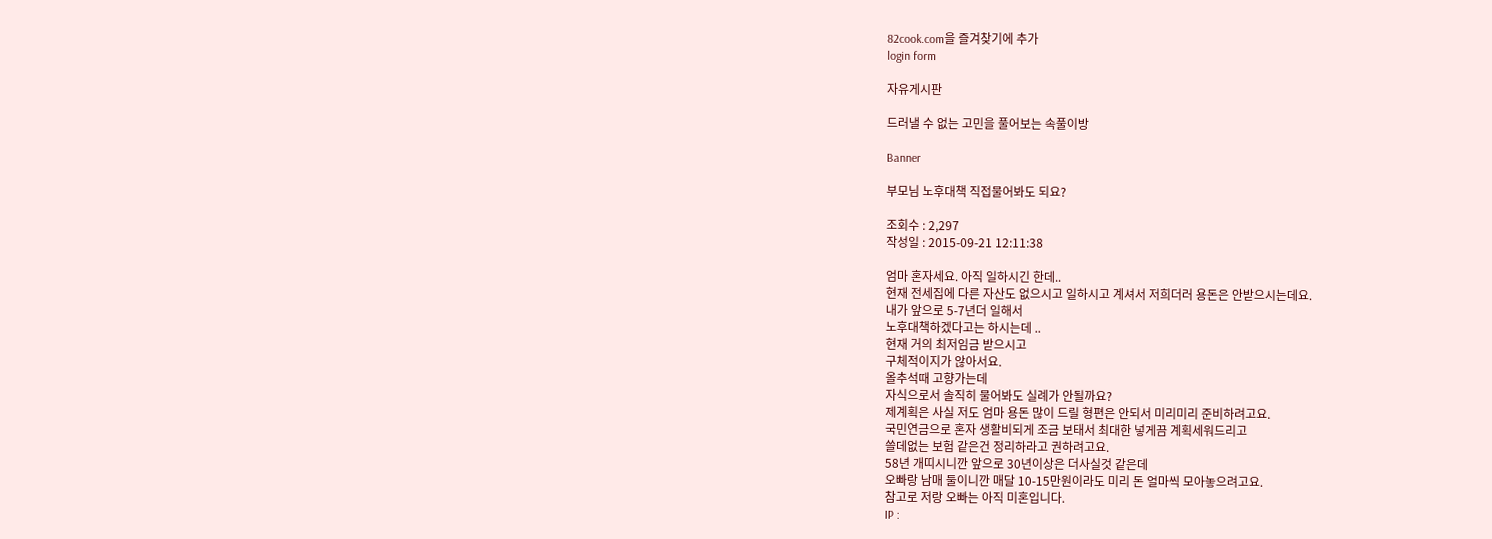82cook.com을 즐겨찾기에 추가
login form

자유게시판

드러낼 수 없는 고민을 풀어보는 속풀이방

Banner

부모님 노후대책 직접물어봐도 되요?

조회수 : 2,297
작성일 : 2015-09-21 12:11:38

엄마 혼자세요. 아직 일하시긴 한데..
현재 전세집에 다른 자산도 없으시고 일하시고 계셔서 저희더러 용돈은 안받으시는데요.
내가 앞으로 5-7년더 일해서
노후대책하겠다고는 하시는데 ..
현재 거의 최저임금 받으시고
구체적이지가 않아서요.
올추석때 고향가는데
자식으로서 솔직히 물어봐도 실례가 안될까요?
제계획은 사실 저도 엄마 용돈 많이 드릴 형편은 안되서 미리미리 준비하려고요.
국민연금으로 혼자 생활비되게 조금 보태서 최대한 넣게끔 계획세워드리고
쓸데없는 보험 같은건 정리하라고 권하려고요.
58년 개띠시니깐 앞으로 30년이상은 더사실것 같은데
오빠랑 남매 둘이니깐 매달 10-15만원이라도 미리 돈 얼마씩 모아놓으려고요.
참고로 저랑 오빠는 아직 미혼입니다.
IP :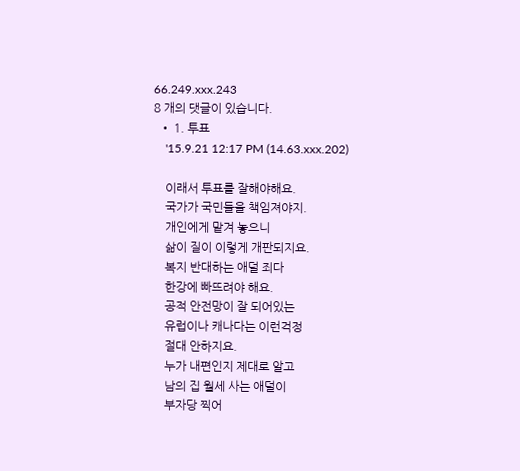66.249.xxx.243
8 개의 댓글이 있습니다.
  • 1. 투표
    '15.9.21 12:17 PM (14.63.xxx.202)

    이래서 투표를 잘해야해요.
    국가가 국민들을 책임져야지.
    개인에게 맡겨 놓으니
    삶이 질이 이렇게 개판되지요.
    복지 반대하는 애덜 죄다
    한강에 빠뜨려야 해요.
    공적 안전망이 잘 되어있는
    유럽이나 캐나다는 이런걱정
    절대 안하지요.
    누가 내편인지 제대로 알고
    남의 집 월세 사는 애덜이
    부자당 찍어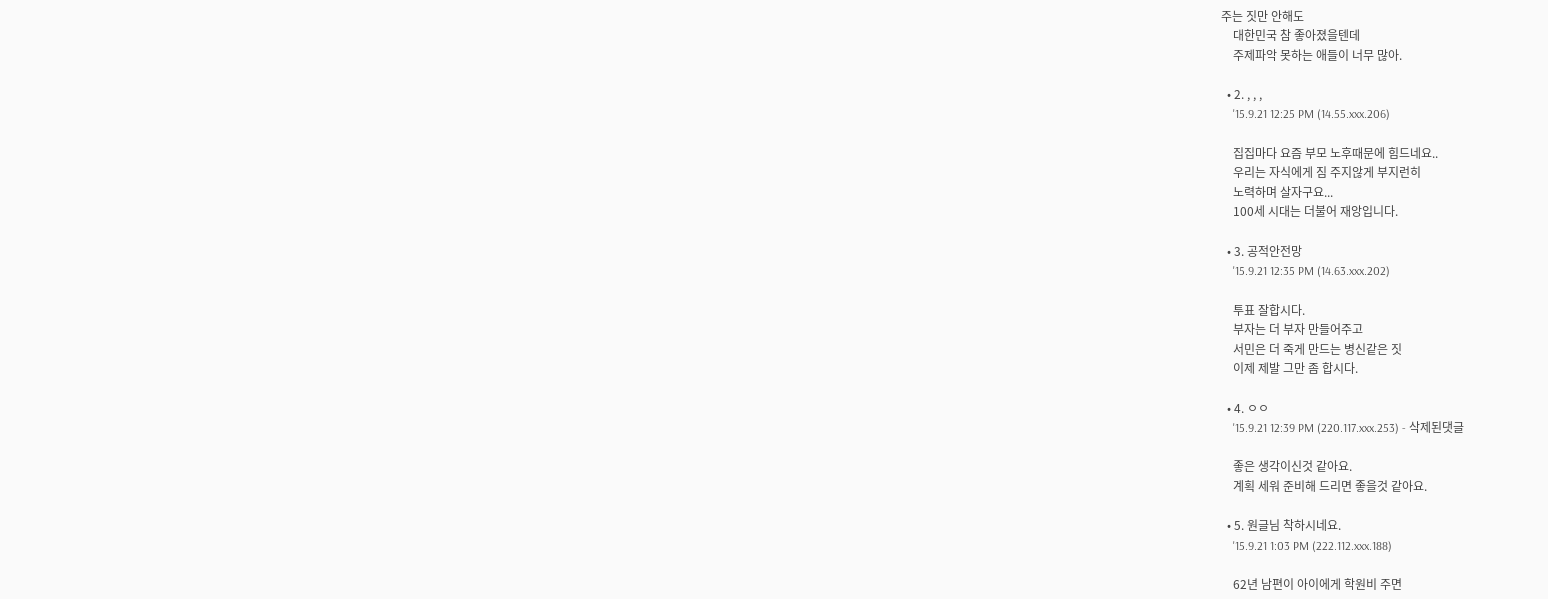주는 짓만 안해도
    대한민국 참 좋아졌을텐데
    주제파악 못하는 애들이 너무 많아.

  • 2. , , ,
    '15.9.21 12:25 PM (14.55.xxx.206)

    집집마다 요즘 부모 노후때문에 힘드네요..
    우리는 자식에게 짐 주지않게 부지런히
    노력하며 살자구요...
    100세 시대는 더불어 재앙입니다.

  • 3. 공적안전망
    '15.9.21 12:35 PM (14.63.xxx.202)

    투표 잘합시다.
    부자는 더 부자 만들어주고
    서민은 더 죽게 만드는 병신같은 짓
    이제 제발 그만 좀 합시다.

  • 4. ㅇㅇ
    '15.9.21 12:39 PM (220.117.xxx.253) - 삭제된댓글

    좋은 생각이신것 같아요.
    계획 세워 준비해 드리면 좋을것 같아요.

  • 5. 원글님 착하시네요.
    '15.9.21 1:03 PM (222.112.xxx.188)

    62년 남편이 아이에게 학원비 주면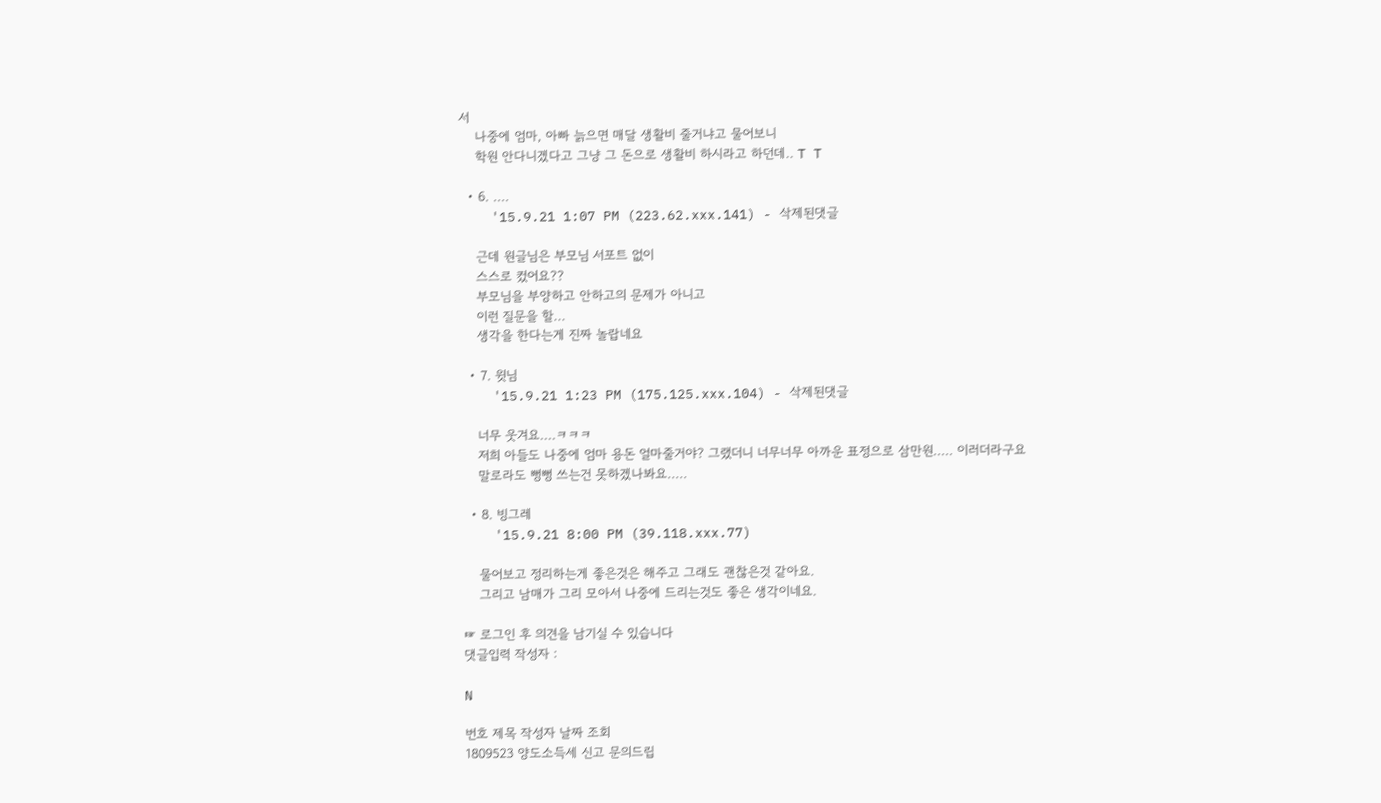서
    나중에 엄마, 아빠 늙으면 매달 생활비 줄거냐고 물어보니
    학원 안다니겠다고 그냥 그 돈으로 생활비 하시라고 하던데.. T T

  • 6. ....
    '15.9.21 1:07 PM (223.62.xxx.141) - 삭제된댓글

    근데 원글님은 부모님 서포트 없이
    스스로 컸어요??
    부모님을 부양하고 안하고의 문제가 아니고
    이런 질문을 할...
    생각을 한다는게 진짜 놀랍네요

  • 7. 윗님
    '15.9.21 1:23 PM (175.125.xxx.104) - 삭제된댓글

    너무 웃겨요....ㅋㅋㅋ
    저희 아들도 나중에 엄마 용돈 얼마줄거야? 그랬더니 너무너무 아까운 표정으로 삼만원..... 이러더라구요
    말로라도 뻥뻥 쓰는건 못하겠나봐요.....

  • 8. 빙그레
    '15.9.21 8:00 PM (39.118.xxx.77)

    물어보고 정리하는게 좋은것은 해주고 그래도 괜찮은것 같아요.
    그리고 남매가 그리 모아서 나중에 드리는것도 좋은 생각이네요.

☞ 로그인 후 의견을 남기실 수 있습니다
댓글입력 작성자 :

N

번호 제목 작성자 날짜 조회
1809523 양도소득세 신고 문의드립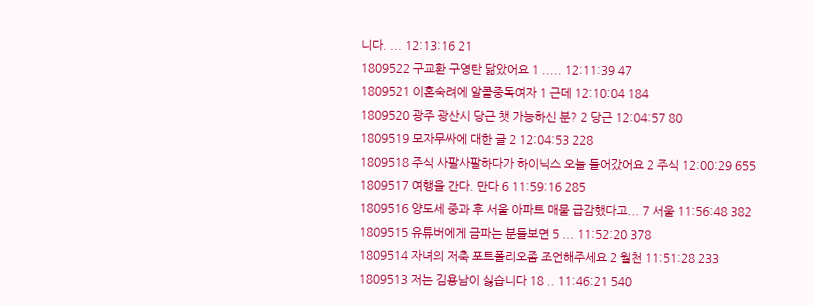니다. ... 12:13:16 21
1809522 구교환 구영탄 닮았어요 1 ..... 12:11:39 47
1809521 이혼숙려에 알콜중독여자 1 근데 12:10:04 184
1809520 광주 광산시 당근 챗 가능하신 분? 2 당근 12:04:57 80
1809519 모자무싸에 대한 글 2 12:04:53 228
1809518 주식 사팔사팔하다가 하이닉스 오늘 들어갔어요 2 주식 12:00:29 655
1809517 여행을 간다. 만다 6 11:59:16 285
1809516 양도세 중과 후 서울 아파트 매물 급감했다고... 7 서울 11:56:48 382
1809515 유튜버에게 금파는 분들보면 5 ... 11:52:20 378
1809514 자녀의 저축 포트폴리오좀 조언해주세요 2 월천 11:51:28 233
1809513 저는 김용남이 싫습니다 18 .. 11:46:21 540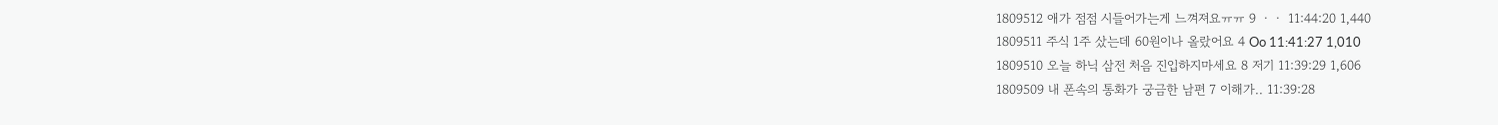1809512 애가 점점 시들어가는게 느껴져요ㅠㅠ 9 ㆍㆍ 11:44:20 1,440
1809511 주식 1주 샀는데 60원이나 올랐어요 4 Oo 11:41:27 1,010
1809510 오늘 하닉 삼전 처음 진입하지마세요 8 저기 11:39:29 1,606
1809509 내 폰속의 통화가 궁금한 남편 7 이해가.. 11:39:28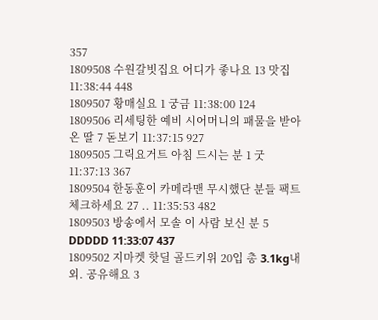357
1809508 수원갈빗집요 어디가 좋나요 13 맛집 11:38:44 448
1809507 황매실요 1 궁금 11:38:00 124
1809506 리세팅한 예비 시어머니의 패물을 받아 온 딸 7 돋보기 11:37:15 927
1809505 그릭요거트 아침 드시는 분 1 굿 11:37:13 367
1809504 한동훈이 카메라맨 무시했단 분들 팩트체크하세요 27 .. 11:35:53 482
1809503 방송에서 모솔 이 사람 보신 분 5 DDDDD 11:33:07 437
1809502 지마켓 핫딜 골드키위 20입 총 3.1kg내외. 공유해요 3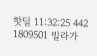핫딜 11:32:25 442
1809501 빌라가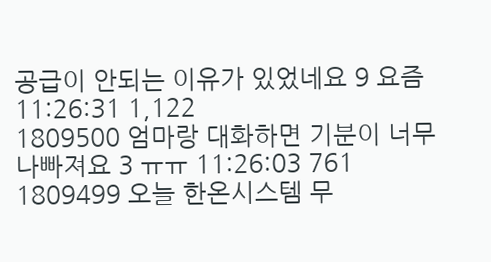공급이 안되는 이유가 있었네요 9 요즘 11:26:31 1,122
1809500 엄마랑 대화하면 기분이 너무 나빠져요 3 ㅠㅠ 11:26:03 761
1809499 오늘 한온시스템 무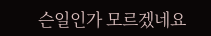슨일인가 모르겠네요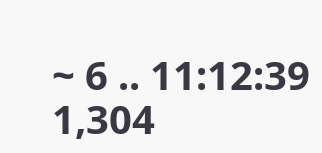~ 6 .. 11:12:39 1,304